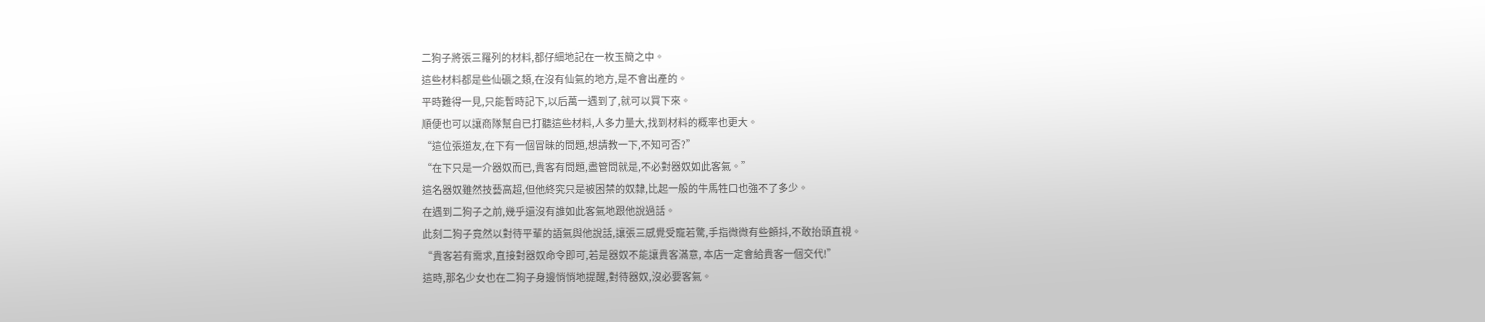二狗子將張三羅列的材料,都仔細地記在一枚玉簡之中。
這些材料都是些仙礦之類,在沒有仙氣的地方,是不會出產的。
平時難得一見,只能暫時記下,以后萬一遇到了,就可以買下來。
順便也可以讓商隊幫自已打聽這些材料,人多力量大,找到材料的概率也更大。
“這位張道友,在下有一個冒昧的問題,想請教一下,不知可否?”
“在下只是一介器奴而已,貴客有問題,盡管問就是,不必對器奴如此客氣。”
這名器奴雖然技藝高超,但他終究只是被困禁的奴隸,比起一般的牛馬牲口也強不了多少。
在遇到二狗子之前,幾乎還沒有誰如此客氣地跟他說過話。
此刻二狗子竟然以對待平輩的語氣與他說話,讓張三感覺受寵若驚,手指微微有些顫抖,不敢抬頭直視。
“貴客若有需求,直接對器奴命令即可,若是器奴不能讓貴客滿意, 本店一定會給貴客一個交代!”
這時,那名少女也在二狗子身邊悄悄地提醒,對待器奴,沒必要客氣。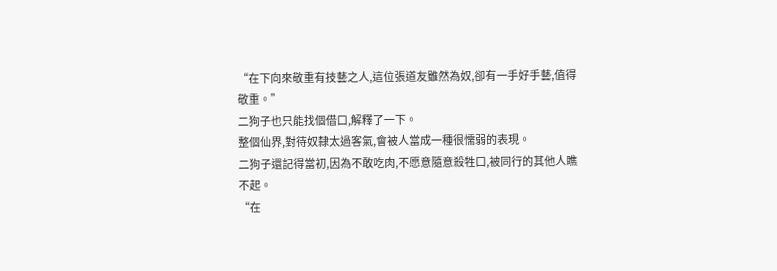“在下向來敬重有技藝之人,這位張道友雖然為奴,卻有一手好手藝,值得敬重。”
二狗子也只能找個借口,解釋了一下。
整個仙界,對待奴隸太過客氣,會被人當成一種很懦弱的表現。
二狗子還記得當初,因為不敢吃肉,不愿意隨意殺牲口,被同行的其他人瞧不起。
“在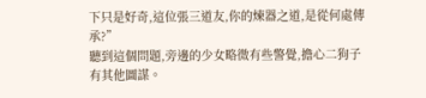下只是好奇,這位張三道友,你的煉器之道,是從何處傳承?”
聽到這個問題,旁邊的少女略微有些警覺,擔心二狗子有其他圖謀。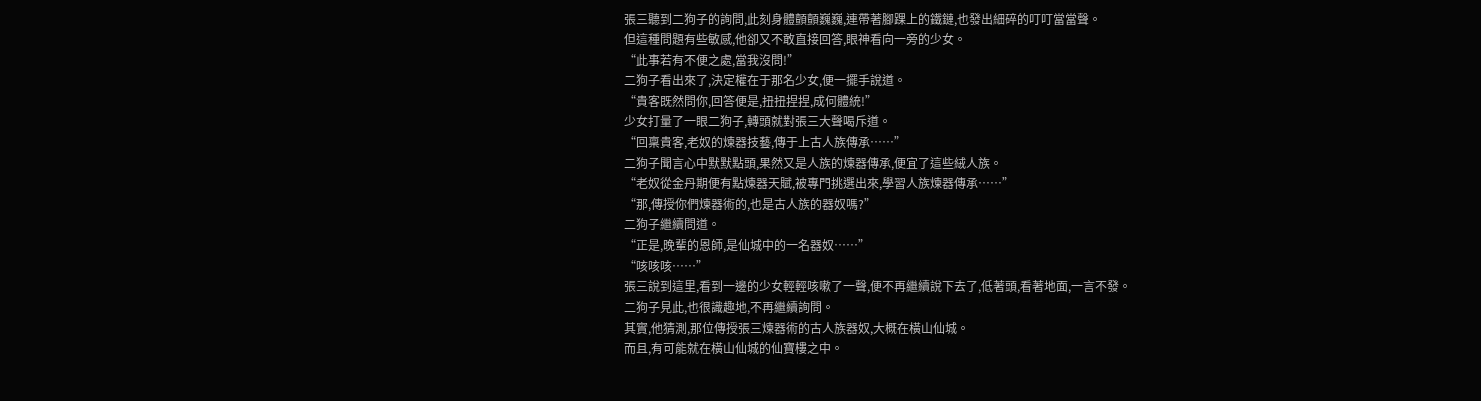張三聽到二狗子的詢問,此刻身體顫顫巍巍,連帶著腳踝上的鐵鏈,也發出細碎的叮叮當當聲。
但這種問題有些敏感,他卻又不敢直接回答,眼神看向一旁的少女。
“此事若有不便之處,當我沒問!”
二狗子看出來了,決定權在于那名少女,便一擺手說道。
“貴客既然問你,回答便是,扭扭捏捏,成何體統!”
少女打量了一眼二狗子,轉頭就對張三大聲喝斥道。
“回稟貴客,老奴的煉器技藝,傳于上古人族傳承……”
二狗子聞言心中默默點頭,果然又是人族的煉器傳承,便宜了這些絨人族。
“老奴從金丹期便有點煉器天賦,被專門挑選出來,學習人族煉器傳承……”
“那,傳授你們煉器術的,也是古人族的器奴嗎?”
二狗子繼續問道。
“正是,晚輩的恩師,是仙城中的一名器奴……”
“咳咳咳……”
張三說到這里,看到一邊的少女輕輕咳嗽了一聲,便不再繼續說下去了,低著頭,看著地面,一言不發。
二狗子見此,也很識趣地,不再繼續詢問。
其實,他猜測,那位傳授張三煉器術的古人族器奴,大概在橫山仙城。
而且,有可能就在橫山仙城的仙寶樓之中。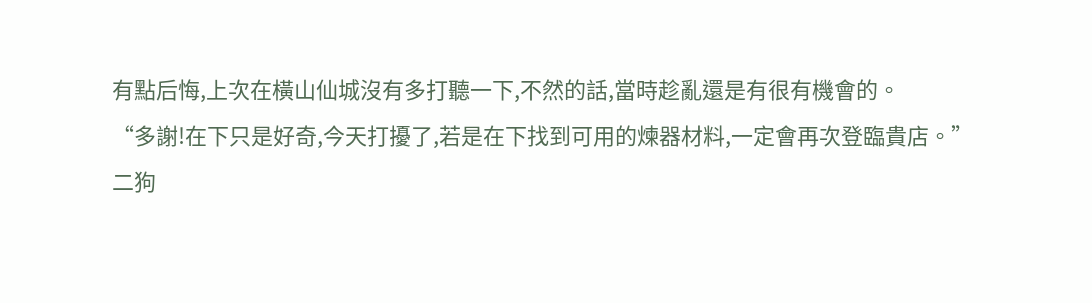有點后悔,上次在橫山仙城沒有多打聽一下,不然的話,當時趁亂還是有很有機會的。
“多謝!在下只是好奇,今天打擾了,若是在下找到可用的煉器材料,一定會再次登臨貴店。”
二狗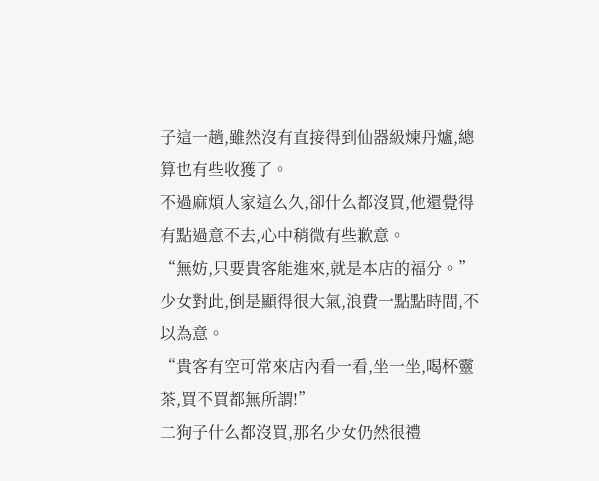子這一趟,雖然沒有直接得到仙器級煉丹爐,總算也有些收獲了。
不過麻煩人家這么久,卻什么都沒買,他還覺得有點過意不去,心中稍微有些歉意。
“無妨,只要貴客能進來,就是本店的福分。”
少女對此,倒是顯得很大氣,浪費一點點時間,不以為意。
“貴客有空可常來店內看一看,坐一坐,喝杯靈茶,買不買都無所謂!”
二狗子什么都沒買,那名少女仍然很禮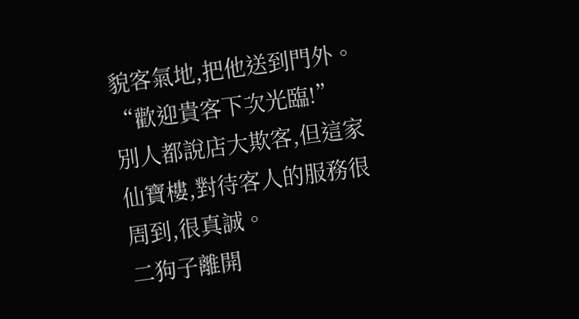貌客氣地,把他送到門外。
“歡迎貴客下次光臨!”
別人都說店大欺客,但這家仙寶樓,對待客人的服務很周到,很真誠。
二狗子離開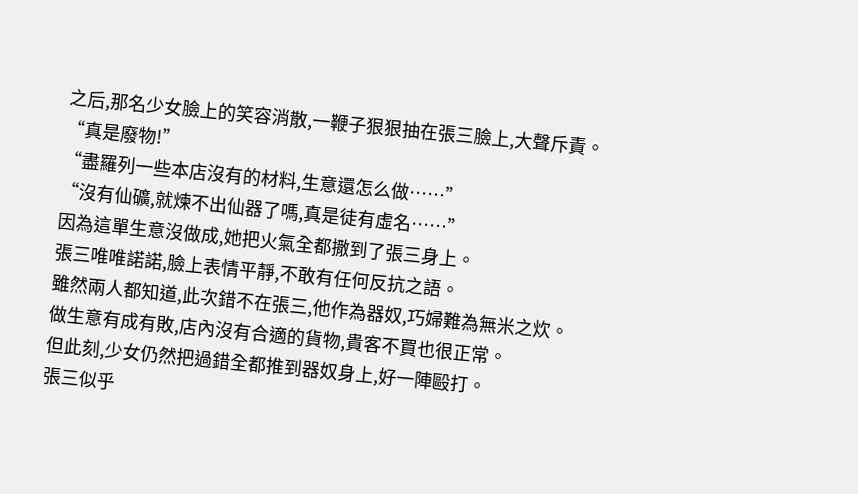之后,那名少女臉上的笑容消散,一鞭子狠狠抽在張三臉上,大聲斥責。
“真是廢物!”
“盡羅列一些本店沒有的材料,生意還怎么做……”
“沒有仙礦,就煉不出仙器了嗎,真是徒有虛名……”
因為這單生意沒做成,她把火氣全都撒到了張三身上。
張三唯唯諾諾,臉上表情平靜,不敢有任何反抗之語。
雖然兩人都知道,此次錯不在張三,他作為器奴,巧婦難為無米之炊。
做生意有成有敗,店內沒有合適的貨物,貴客不買也很正常。
但此刻,少女仍然把過錯全都推到器奴身上,好一陣毆打。
張三似乎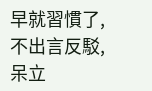早就習慣了,不出言反駁,呆立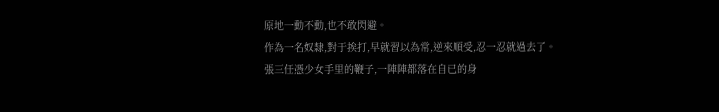原地一動不動,也不敢閃避。
作為一名奴隸,對于挨打,早就習以為常,逆來順受,忍一忍就過去了。
張三任憑少女手里的鞭子,一陣陣都落在自已的身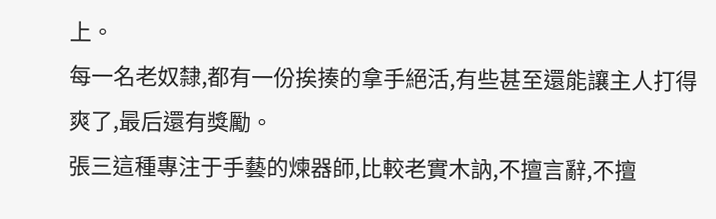上。
每一名老奴隸,都有一份挨揍的拿手絕活,有些甚至還能讓主人打得爽了,最后還有獎勵。
張三這種專注于手藝的煉器師,比較老實木訥,不擅言辭,不擅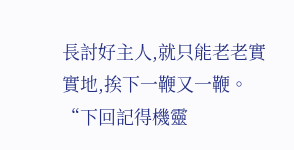長討好主人,就只能老老實實地,挨下一鞭又一鞭。
“下回記得機靈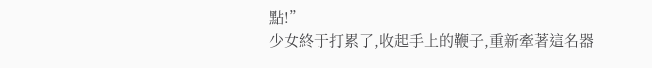點!”
少女終于打累了,收起手上的鞭子,重新牽著這名器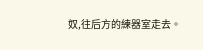奴,往后方的練器室走去。